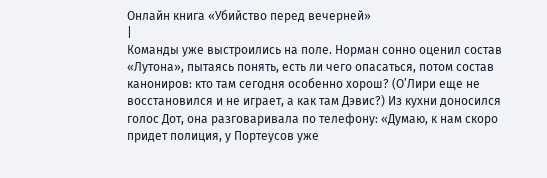Онлайн книга «Убийство перед вечерней»
|
Команды уже выстроились на поле. Норман сонно оценил состав «Лутона», пытаясь понять, есть ли чего опасаться, потом состав канониров: кто там сегодня особенно хорош? (О’Лири еще не восстановился и не играет, а как там Дэвис?) Из кухни доносился голос Дот, она разговаривала по телефону: «Думаю, к нам скоро придет полиция, у Портеусов уже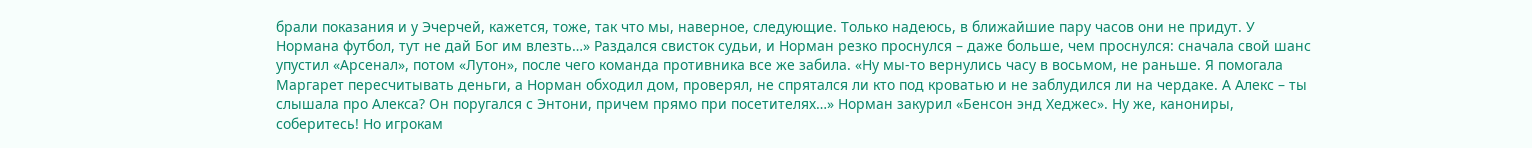брали показания и у Эчерчей, кажется, тоже, так что мы, наверное, следующие. Только надеюсь, в ближайшие пару часов они не придут. У Нормана футбол, тут не дай Бог им влезть…» Раздался свисток судьи, и Норман резко проснулся – даже больше, чем проснулся: сначала свой шанс упустил «Арсенал», потом «Лутон», после чего команда противника все же забила. «Ну мы-то вернулись часу в восьмом, не раньше. Я помогала Маргарет пересчитывать деньги, а Норман обходил дом, проверял, не спрятался ли кто под кроватью и не заблудился ли на чердаке. А Алекс – ты слышала про Алекса? Он поругался с Энтони, причем прямо при посетителях…» Норман закурил «Бенсон энд Хеджес». Ну же, канониры, соберитесь! Но игрокам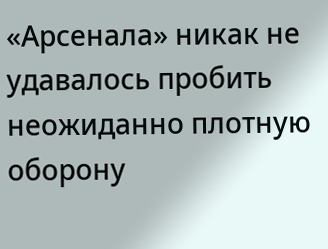«Арсенала» никак не удавалось пробить неожиданно плотную оборону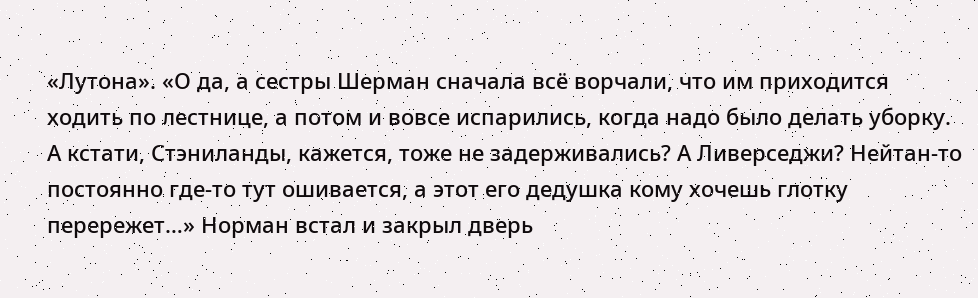«Лутона». «О да, а сестры Шерман сначала всё ворчали, что им приходится ходить по лестнице, а потом и вовсе испарились, когда надо было делать уборку. А кстати, Стэниланды, кажется, тоже не задерживались? А Ливерседжи? Нейтан-то постоянно где-то тут ошивается, а этот его дедушка кому хочешь глотку перережет…» Норман встал и закрыл дверь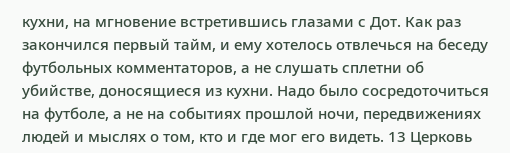кухни, на мгновение встретившись глазами с Дот. Как раз закончился первый тайм, и ему хотелось отвлечься на беседу футбольных комментаторов, а не слушать сплетни об убийстве, доносящиеся из кухни. Надо было сосредоточиться на футболе, а не на событиях прошлой ночи, передвижениях людей и мыслях о том, кто и где мог его видеть. 13 Церковь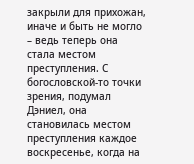закрыли для прихожан, иначе и быть не могло – ведь теперь она стала местом преступления. С богословской-то точки зрения, подумал Дэниел, она становилась местом преступления каждое воскресенье, когда на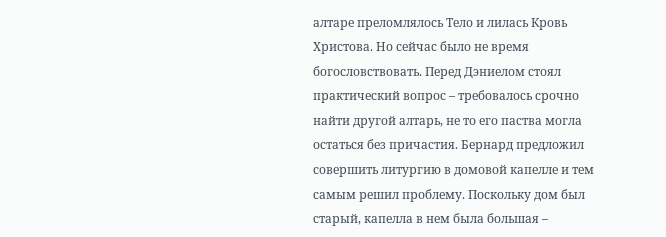алтаре преломлялось Тело и лилась Кровь Христова. Но сейчас было не время богословствовать. Перед Дэниелом стоял практический вопрос – требовалось срочно найти другой алтарь, не то его паства могла остаться без причастия. Бернард предложил совершить литургию в домовой капелле и тем самым решил проблему. Поскольку дом был старый, капелла в нем была большая –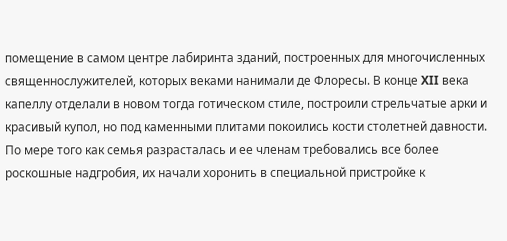помещение в самом центре лабиринта зданий, построенных для многочисленных священнослужителей, которых веками нанимали де Флоресы. В конце XII века капеллу отделали в новом тогда готическом стиле, построили стрельчатые арки и красивый купол, но под каменными плитами покоились кости столетней давности. По мере того как семья разрасталась и ее членам требовались все более роскошные надгробия, их начали хоронить в специальной пристройке к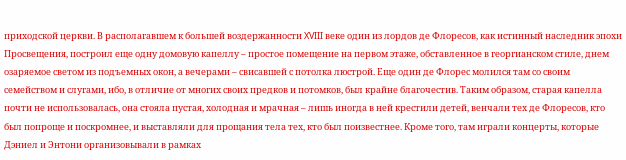приходской церкви. В располагавшем к большей воздержанности XVIII веке один из лордов де Флоресов, как истинный наследник эпохи Просвещения, построил еще одну домовую капеллу – простое помещение на первом этаже, обставленное в георгианском стиле, днем озаряемое светом из подъемных окон, а вечерами – свисавшей с потолка люстрой. Еще один де Флорес молился там со своим семейством и слугами, ибо, в отличие от многих своих предков и потомков, был крайне благочестив. Таким образом, старая капелла почти не использовалась, она стояла пустая, холодная и мрачная – лишь иногда в ней крестили детей, венчали тех де Флоресов, кто был попроще и поскромнее, и выставляли для прощания тела тех, кто был поизвестнее. Кроме того, там играли концерты, которые Дэниел и Энтони организовывали в рамках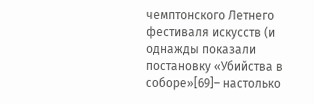чемптонского Летнего фестиваля искусств (и однажды показали постановку «Убийства в соборе»[69]– настолько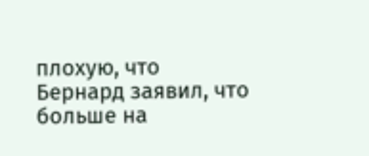плохую, что Бернард заявил, что больше на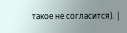такое не согласится). |